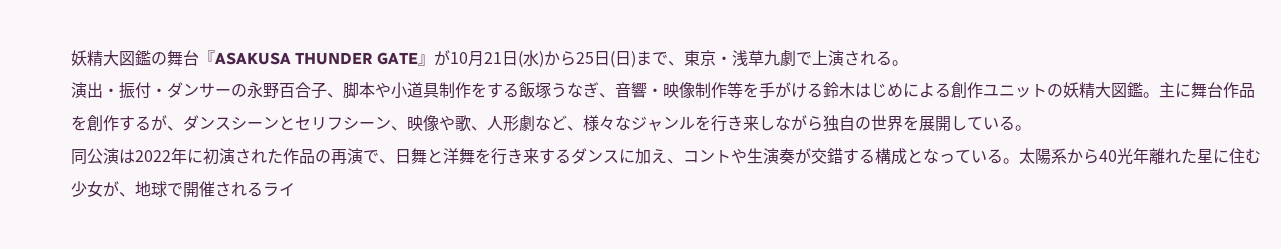妖精大図鑑の舞台『ASAKUSA THUNDER GATE』が10月21日(水)から25日(日)まで、東京・浅草九劇で上演される。
演出・振付・ダンサーの永野百合子、脚本や小道具制作をする飯塚うなぎ、音響・映像制作等を手がける鈴木はじめによる創作ユニットの妖精大図鑑。主に舞台作品を創作するが、ダンスシーンとセリフシーン、映像や歌、人形劇など、様々なジャンルを行き来しながら独自の世界を展開している。
同公演は2022年に初演された作品の再演で、日舞と洋舞を行き来するダンスに加え、コントや生演奏が交錯する構成となっている。太陽系から40光年離れた星に住む少女が、地球で開催されるライ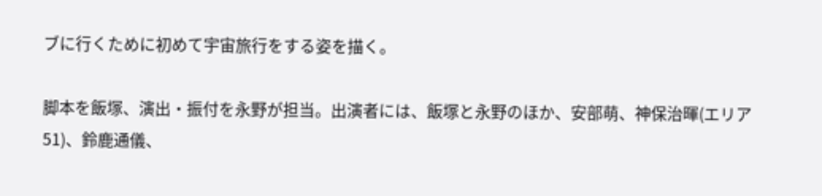ブに行くために初めて宇宙旅行をする姿を描く。

脚本を飯塚、演出・振付を永野が担当。出演者には、飯塚と永野のほか、安部萌、神保治暉(エリア51)、鈴鹿通儀、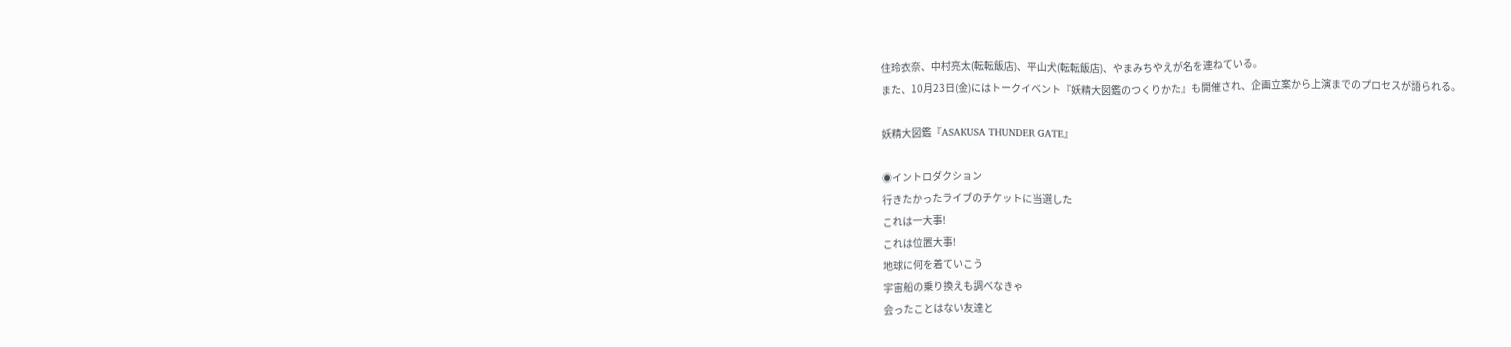住玲衣奈、中村亮太(転転飯店)、平山犬(転転飯店)、やまみちやえが名を連ねている。
また、10月23日(金)にはトークイベント『妖精大図鑑のつくりかた』も開催され、企画立案から上演までのプロセスが語られる。

妖精大図鑑『ASAKUSA THUNDER GATE』

◉イントロダクション
行きたかったライブのチケットに当選した
これは一大事!
これは位置大事!
地球に何を着ていこう
宇宙船の乗り換えも調べなきゃ
会ったことはない友達と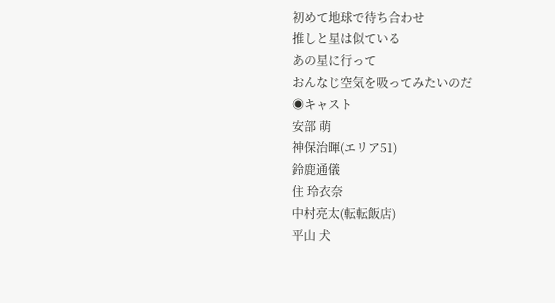初めて地球で待ち合わせ
推しと星は似ている
あの星に行って
おんなじ空気を吸ってみたいのだ
◉キャスト
安部 萌
神保治暉(エリア51)
鈴鹿通儀
住 玲衣奈
中村亮太(転転飯店)
平山 犬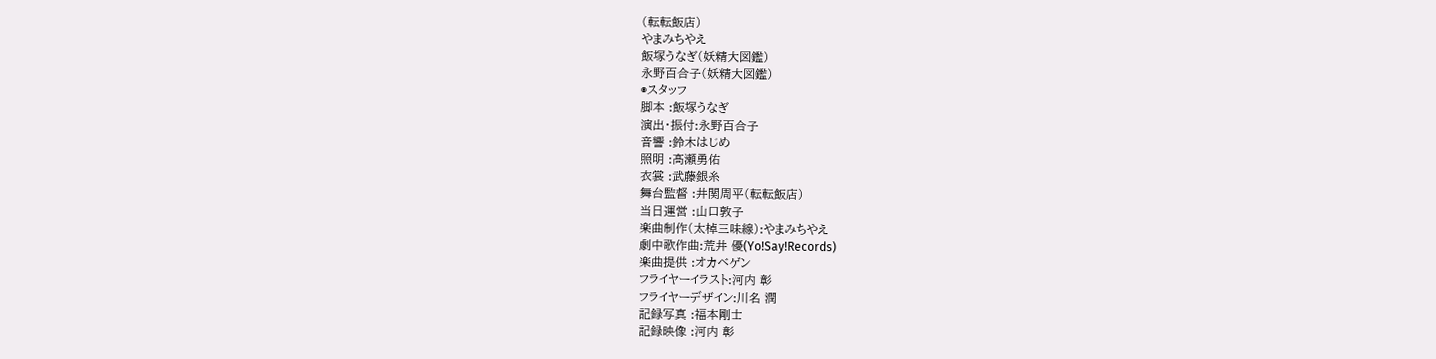(転転飯店)
やまみちやえ
飯塚うなぎ(妖精大図鑑)
永野百合子(妖精大図鑑)
◉スタッフ
脚本 :飯塚うなぎ
演出・振付:永野百合子
音響 :鈴木はじめ
照明 :髙瀬勇佑
衣裳 :武藤銀糸
舞台監督 :井関周平(転転飯店)
当日運営 :山口敦子
楽曲制作(太棹三味線):やまみちやえ
劇中歌作曲:荒井 優(Yo!Say!Records)
楽曲提供 :オカベゲン
フライヤーイラスト:河内 彰
フライヤーデザイン:川名 潤
記録写真 :福本剛士
記録映像 :河内 彰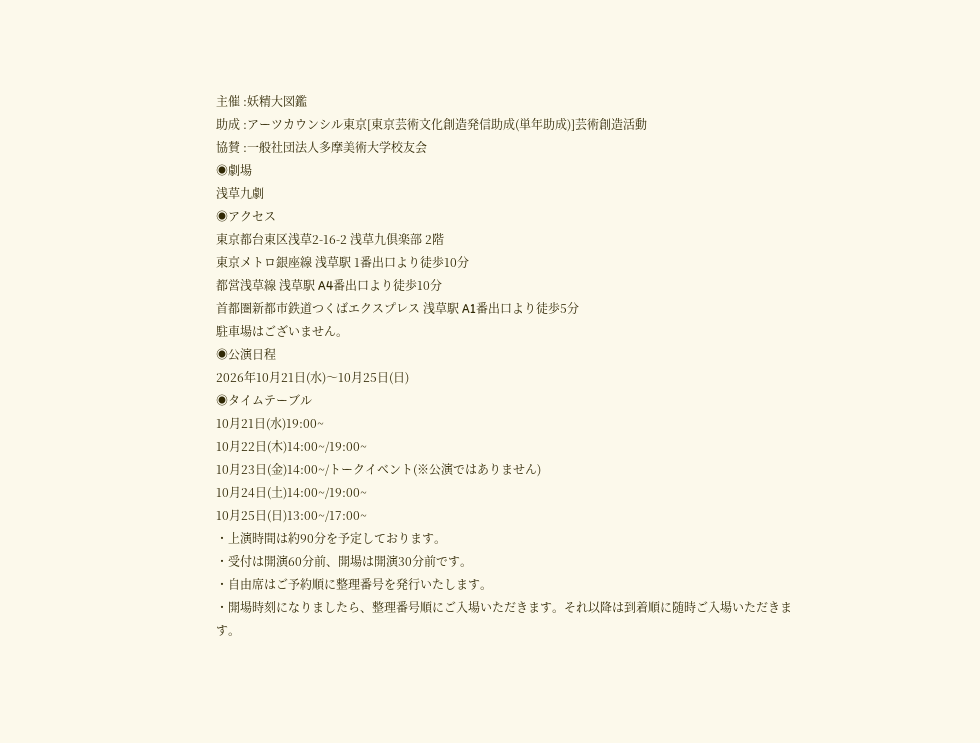主催 :妖精大図鑑
助成 :アーツカウンシル東京[東京芸術文化創造発信助成(単年助成)]芸術創造活動
協賛 :一般社団法人多摩美術大学校友会
◉劇場
浅草九劇
◉アクセス
東京都台東区浅草2-16-2 浅草九倶楽部 2階
東京メトロ銀座線 浅草駅 1番出口より徒歩10分
都営浅草線 浅草駅 A4番出口より徒歩10分
首都圏新都市鉄道つくばエクスプレス 浅草駅 A1番出口より徒歩5分
駐車場はございません。
◉公演日程
2026年10月21日(水)〜10月25日(日)
◉タイムテーブル
10月21日(水)19:00~
10月22日(木)14:00~/19:00~
10月23日(金)14:00~/トークイベント(※公演ではありません)
10月24日(土)14:00~/19:00~
10月25日(日)13:00~/17:00~
・上演時間は約90分を予定しております。
・受付は開演60分前、開場は開演30分前です。
・自由席はご予約順に整理番号を発行いたします。
・開場時刻になりましたら、整理番号順にご入場いただきます。それ以降は到着順に随時ご入場いただきま
す。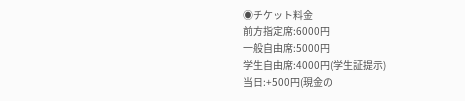◉チケット料金
前方指定席:6000円
一般自由席:5000円
学生自由席:4000円(学生証提示)
当日:+500円(現金の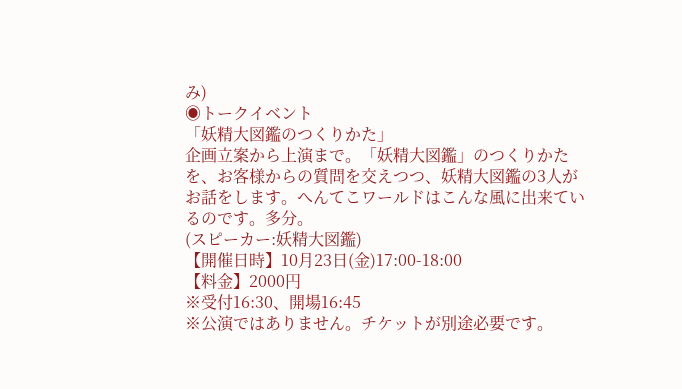み)
◉トークイベント
「妖精大図鑑のつくりかた」
企画立案から上演まで。「妖精大図鑑」のつくりかたを、お客様からの質問を交えつつ、妖精大図鑑の3人がお話をします。へんてこワールドはこんな風に出来ているのです。多分。
(スピーカー:妖精大図鑑)
【開催日時】10月23日(金)17:00-18:00
【料金】2000円
※受付16:30、開場16:45
※公演ではありません。チケットが別途必要です。